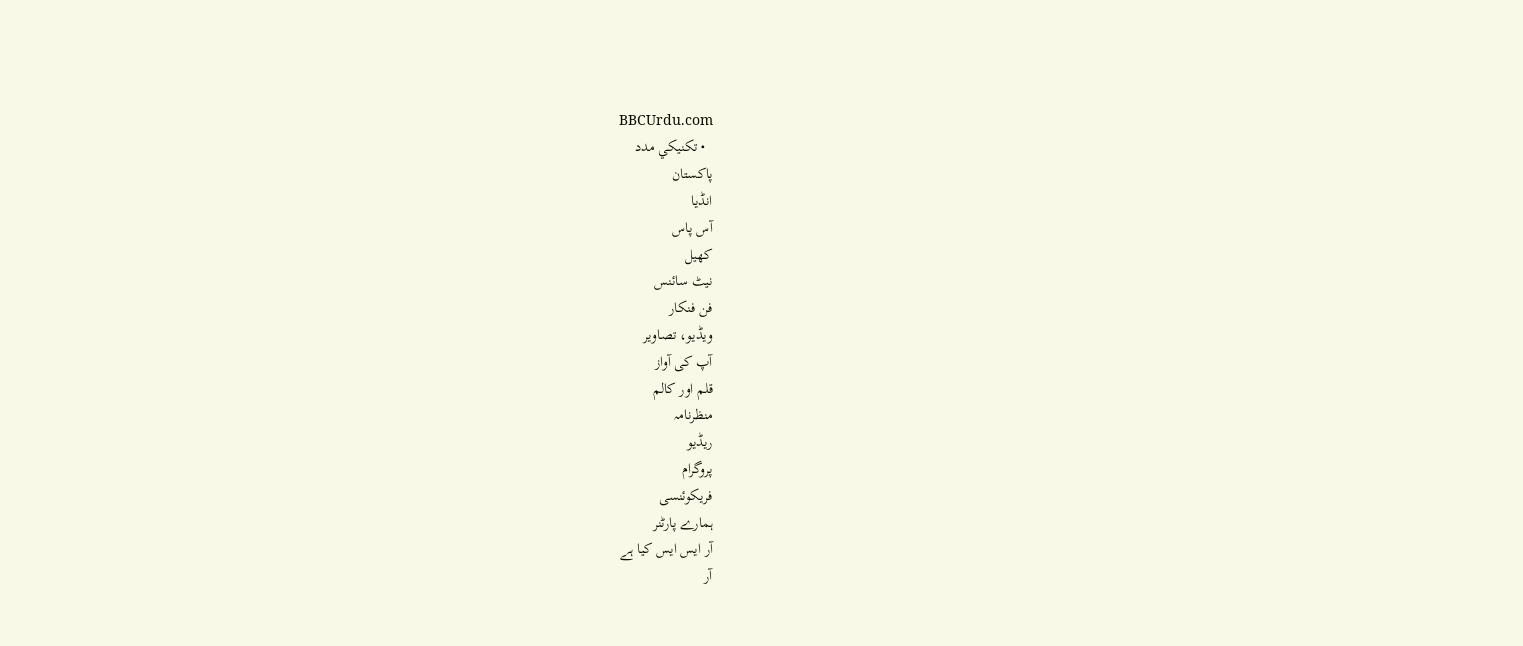BBCUrdu.com
  • تکنيکي مدد
پاکستان
انڈیا
آس پاس
کھیل
نیٹ سائنس
فن فنکار
ویڈیو، تصاویر
آپ کی آواز
قلم اور کالم
منظرنامہ
ریڈیو
پروگرام
فریکوئنسی
ہمارے پارٹنر
آر ایس ایس کیا ہے
آر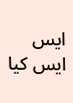ایس ایس کیا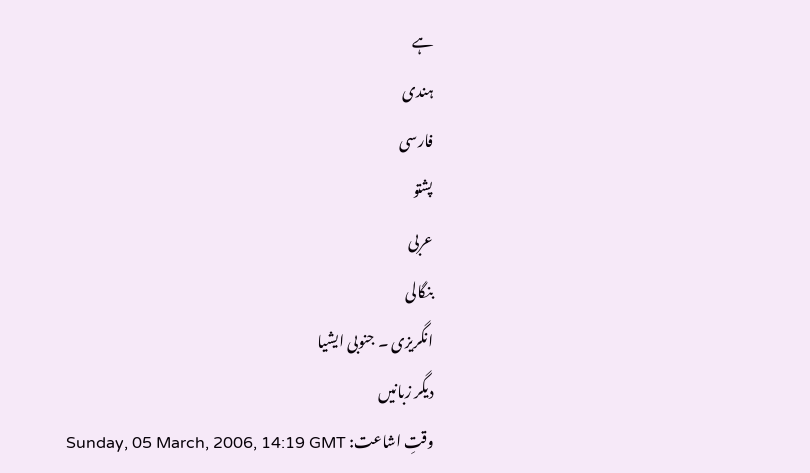ہے
ہندی
فارسی
پشتو
عربی
بنگالی
انگریزی ۔ جنوبی ایشیا
دیگر زبانیں
وقتِ اشاعت: Sunday, 05 March, 2006, 14:19 GMT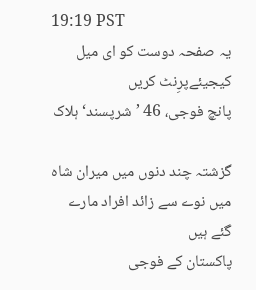19:19 PST
یہ صفحہ دوست کو ای میل کیجیئےپرِنٹ کریں
پانچ فوجی، 46 ’شرپسند‘ ہلاک

گزشتہ چند دنوں میں میران شاہ میں نوے سے زائد افراد مارے گئے ہیں
پاکستان کے فوجی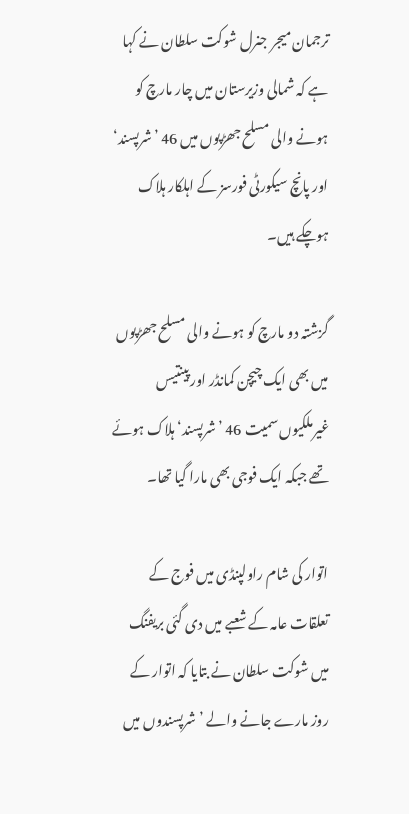ترجمان میجر جنرل شوکت سلطان نے کہا ہے کہ شمالی وزیرستان میں چار مارچ کو ہونے والی مسلح جھڑپوں میں 46 ’شرپسند‘ اور پانچ سیکورٹی فورسز کے اہلکار ہلاک ہوچکے ہیں۔

گزشتہ دو مارچ کو ہونے والی مسلح جھڑپوں میں بھی ایک چیچن کمانڈر اور پینتیس غیرملکیوں سمیت 46 ’شرپسند‘ ہلاک ہوئے تھے جبکہ ایک فوجی بھی مارا گیا تھا۔

اتوار کی شام راولپنڈی میں فوج کے تعلقات عامہ کے شعبے میں دی گئی بریفنگ میں شوکت سلطان نے بتایا کہ اتوار کے روز مارے جانے والے ’شرپسندوں میں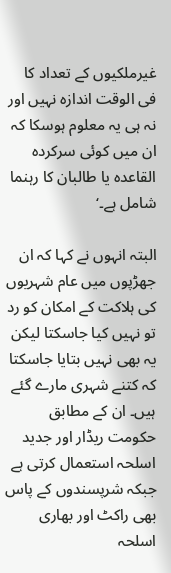غیرملکیوں کے تعداد کا فی الوقت اندازہ نہیں اور نہ ہی یہ معلوم ہوسکا کہ ان میں کوئی سرکردہ القاعدہ یا طالبان کا رہنما شامل ہے۔‘

البتہ انہوں نے کہا کہ ان جھڑپوں میں عام شہریوں کی ہلاکت کے امکان کو رد تو نہیں کیا جاسکتا لیکن یہ بھی نہیں بتایا جاسکتا کہ کتنے شہری مارے گئے ہیں۔ ان کے مطابق حکومت ریڈار اور جدید اسلحہ استعمال کرتی ہے جبکہ شرپسندوں کے پاس بھی راکٹ اور بھاری اسلحہ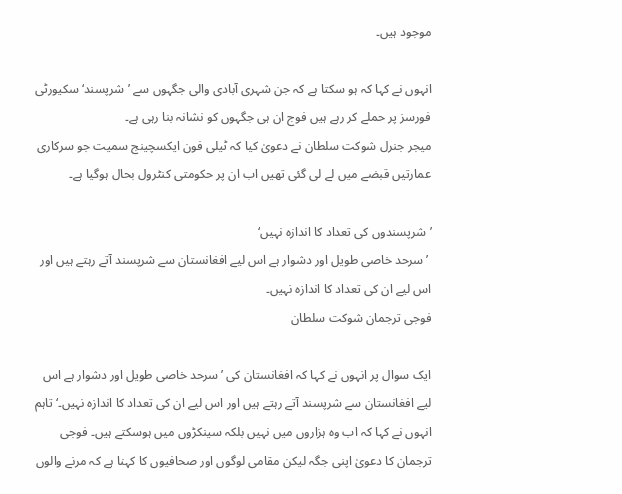موجود ہیں۔

انہوں نے کہا کہ ہو سکتا ہے کہ جن شہری آبادی والی جگہوں سے ’شرپسند‘ سکیورٹی فورسز پر حملے کر رہے ہیں فوج ان ہی جگہوں کو نشانہ بنا رہی ہے۔
میجر جنرل شوکت سلطان نے دعویٰ کیا کہ ٹیلی فون ایکسچینج سمیت جو سرکاری عمارتیں قبضے میں لے لی گئی تھیں اب ان پر حکومتی کنٹرول بحال ہوگیا ہے۔

’شرپسندوں کی تعداد کا اندازہ نہیں‘
 ’سرحد خاصی طویل اور دشوار ہے اس لیے افغانستان سے شرپسند آتے رہتے ہیں اور اس لیے ان کی تعداد کا اندازہ نہیں۔
فوجی ترجمان شوکت سلطان

ایک سوال پر انہوں نے کہا کہ افغانستان کی ’سرحد خاصی طویل اور دشوار ہے اس لیے افغانستان سے شرپسند آتے رہتے ہیں اور اس لیے ان کی تعداد کا اندازہ نہیں۔‘ تاہم انہوں نے کہا کہ اب وہ ہزاروں میں نہیں بلکہ سینکڑوں میں ہوسکتے ہیں۔ فوجی ترجمان کا دعویٰ اپنی جگہ لیکن مقامی لوگوں اور صحافیوں کا کہنا ہے کہ مرنے والوں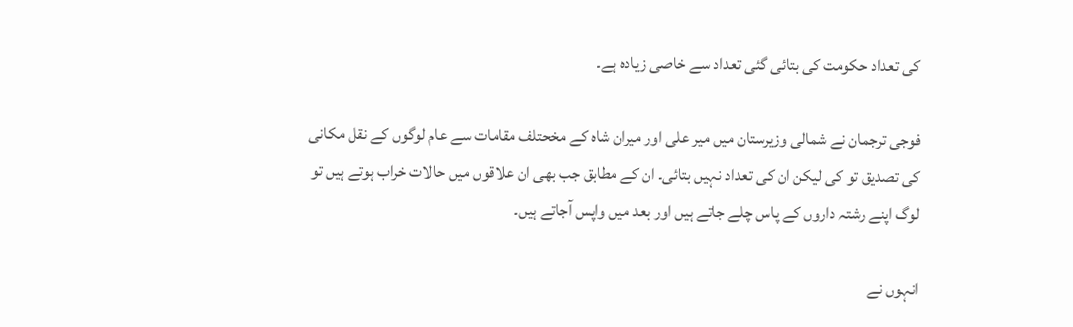کی تعداد حکومت کی بتائی گئی تعداد سے خاصی زیادہ ہے۔

فوجی ترجمان نے شمالی وزیرستان میں میر علی اور میران شاہ کے مخحتلف مقامات سے عام لوگوں کے نقل مکانی کی تصدیق تو کی لیکن ان کی تعداد نہیں بتائی۔ ان کے مطابق جب بھی ان علاقوں میں حالات خراب ہوتے ہیں تو لوگ اپنے رشتہ داروں کے پاس چلے جاتے ہیں اور بعد میں واپس آجاتے ہیں۔

انہوں نے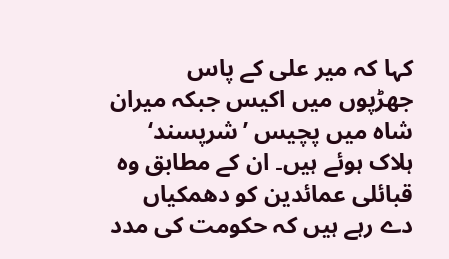کہا کہ میر علی کے پاس جھڑپوں میں اکیس جبکہ میران شاہ میں پچیس ’شرپسند‘ ہلاک ہوئے ہیں۔ ان کے مطابق وہ قبائلی عمائدین کو دھمکیاں دے رہے ہیں کہ حکومت کی مدد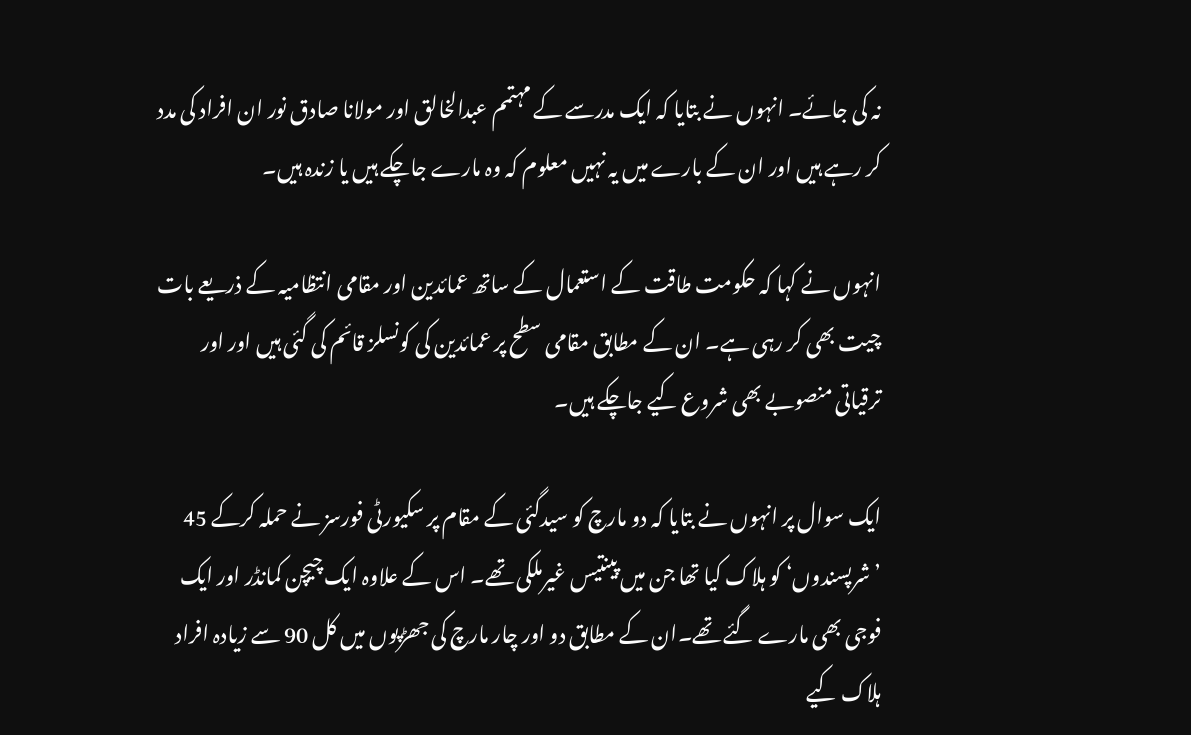نہ کی جائے۔ انہوں نے بتایا کہ ایک مدرسے کے مہتمم عبدالخالق اور مولانا صادق نور ان افراد کی مدد کر رہے ہیں اور ان کے بارے میں یہ نہیں معلوم کہ وہ مارے جاچکے ہیں یا زندہ ہیں۔

انہوں نے کہا کہ حکومت طاقت کے استعمال کے ساتھ عمائدین اور مقامی انتظامیہ کے ذریعے بات چیت بھی کر رہی ہے۔ ان کے مطابق مقامی سطح پر عمائدین کی کونسلز قائم کی گئی ہیں اور اور ترقیاتی منصوبے بھی شروع کیے جاچکے ہیں۔

ایک سوال پر انہوں نے بتایا کہ دو مارچ کو سیدگئی کے مقام پر سکیورٹی فورسز نے حملہ کرکے 45 ’شرپسندوں‘ کو ہلاک کیا تھا جن میں پینتیس غیرملکی تھے۔ اس کے علاوہ ایک چیچن کمانڈر اور ایک فوجی بھی مارے گئے تھے۔ان کے مطابق دو اور چار مارچ کی جھڑپوں میں کل 90 سے زیادہ افراد ہلاک کیے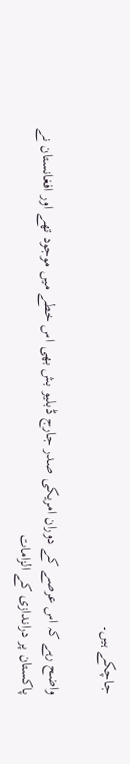جاچکے ہیں۔

واضح رہے کہ اس عرصے کے دوران امریکی صدر جارج ڈبلیو بش بھی اس خطے میں موجود تھے اور افغانستان نے پاکستان پر دراندازی کے الزامات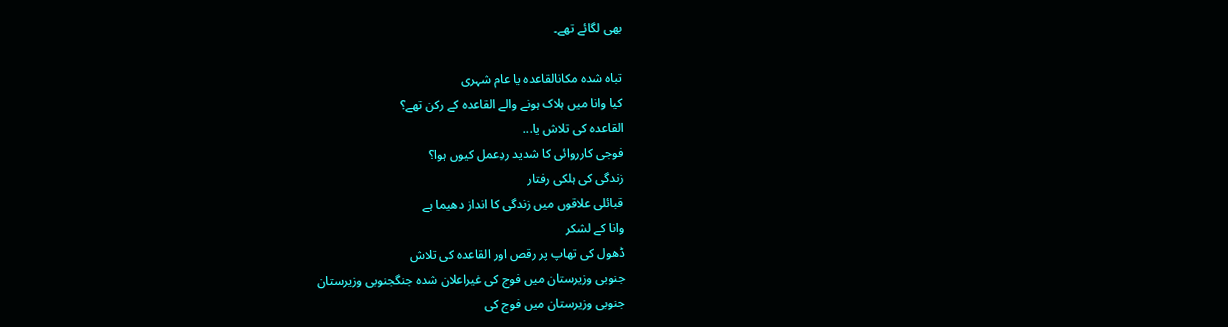بھی لگائے تھے۔

تباہ شدہ مکانالقاعدہ یا عام شہری
کیا وانا میں ہلاک ہونے والے القاعدہ کے رکن تھے؟
القاعدہ کی تلاش یا...
فوجی کارروائی کا شدید ردِعمل کیوں ہوا؟
زندگی کی ہلکی رفتار
قبائلی علاقوں میں زندگی کا انداز دھیما ہے
وانا کے لشکر
ڈھول کی تھاپ پر رقص اور القاعدہ کی تلاش
جنوبی وزیرستان میں فوج کی غیراعلان شدہ جنگجنوبی وزیرستان
جنوبی وزیرستان میں فوج کی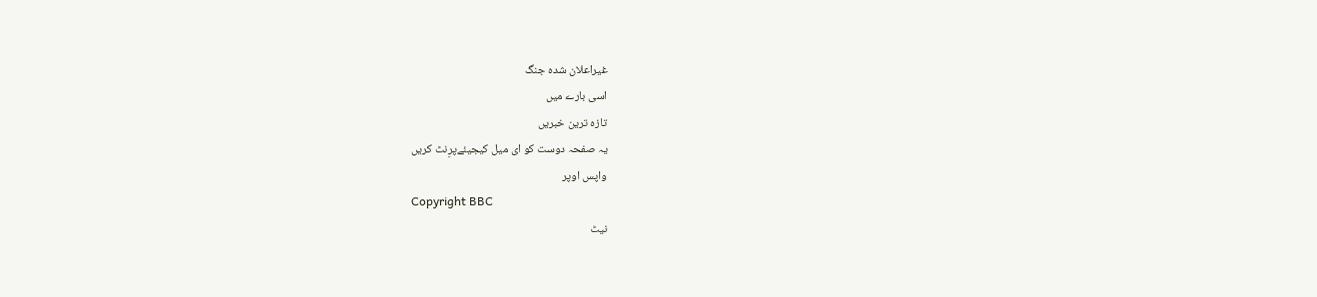غیراعلان شدہ جنگ
اسی بارے میں
تازہ ترین خبریں
یہ صفحہ دوست کو ای میل کیجیئےپرِنٹ کریں
واپس اوپر
Copyright BBC
نیٹ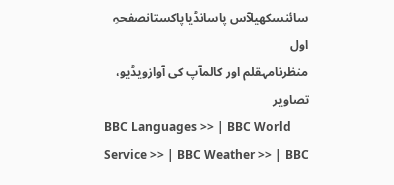سائنسکھیلآس پاسانڈیاپاکستانصفحہِ اول
منظرنامہقلم اور کالمآپ کی آوازویڈیو، تصاویر
BBC Languages >> | BBC World Service >> | BBC Weather >> | BBC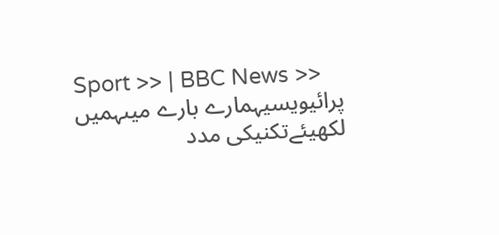Sport >> | BBC News >>
پرائیویسیہمارے بارے میںہمیں لکھیئےتکنیکی مدد